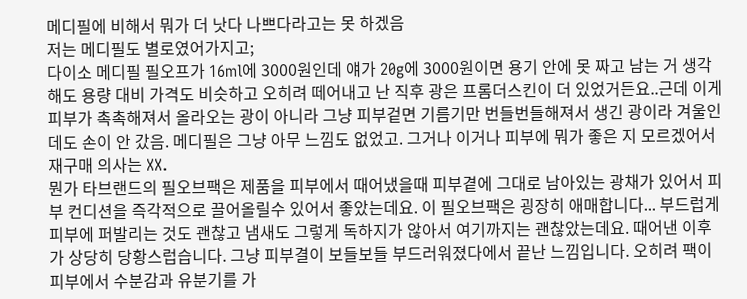메디필에 비해서 뭐가 더 낫다 나쁘다라고는 못 하겠음
저는 메디필도 별로였어가지고;
다이소 메디필 필오프가 16ml에 3000원인데 얘가 20g에 3000원이면 용기 안에 못 짜고 남는 거 생각해도 용량 대비 가격도 비슷하고 오히려 떼어내고 난 직후 광은 프롬더스킨이 더 있었거든요..근데 이게 피부가 촉촉해져서 올라오는 광이 아니라 그냥 피부겉면 기름기만 번들번들해져서 생긴 광이라 겨울인데도 손이 안 갔음. 메디필은 그냥 아무 느낌도 없었고. 그거나 이거나 피부에 뭐가 좋은 지 모르겠어서 재구매 의사는 XX.
뭔가 타브랜드의 필오브팩은 제품을 피부에서 때어냈을때 피부곁에 그대로 남아있는 광채가 있어서 피부 컨디션을 즉각적으로 끌어올릴수 있어서 좋았는데요. 이 필오브팩은 굉장히 애매합니다... 부드럽게 피부에 퍼발리는 것도 괜찮고 냄새도 그렇게 독하지가 않아서 여기까지는 괜찮았는데요. 때어낸 이후가 상당히 당황스럽습니다. 그냥 피부결이 보들보들 부드러워졌다에서 끝난 느낌입니다. 오히려 팩이 피부에서 수분감과 유분기를 가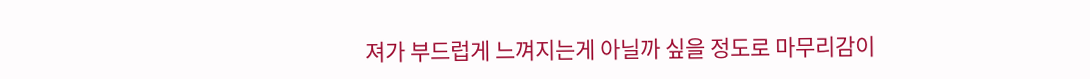져가 부드럽게 느껴지는게 아닐까 싶을 정도로 마무리감이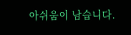아쉬움이 남습니다.